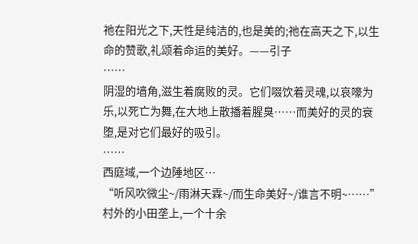祂在阳光之下,天性是纯洁的,也是美的;祂在高天之下,以生命的赞歌,礼颂着命运的美好。——引子
……
阴湿的墙角,滋生着腐败的灵。它们啜饮着灵魂,以哀嚎为乐,以死亡为舞,在大地上散播着腥臭……而美好的灵的衰堕,是对它们最好的吸引。
……
西庭域,一个边陲地区…
“听风吹微尘~/雨淋天霖~/而生命美好~/谁言不明~……”
村外的小田垄上,一个十余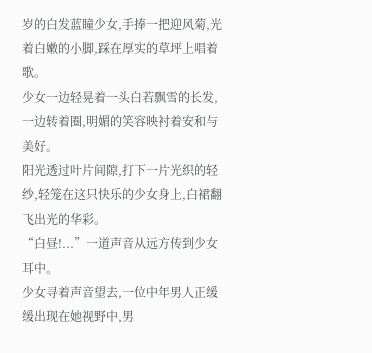岁的白发蓝瞳少女,手捧一把迎风菊,光着白嫩的小脚,踩在厚实的草坪上唱着歌。
少女一边轻晃着一头白若飘雪的长发,一边转着圈,明媚的笑容映衬着安和与美好。
阳光透过叶片间隙,打下一片光织的轻纱,轻笼在这只快乐的少女身上,白裙翻飞出光的华彩。
“白昼!...”一道声音从远方传到少女耳中。
少女寻着声音望去,一位中年男人正缓缓出现在她视野中,男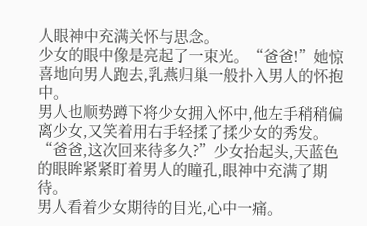人眼神中充满关怀与思念。
少女的眼中像是亮起了一束光。“爸爸!”她惊喜地向男人跑去,乳燕归巢一般扑入男人的怀抱中。
男人也顺势蹲下将少女拥入怀中,他左手稍稍偏离少女,又笑着用右手轻揉了揉少女的秀发。
“爸爸,这次回来待多久?”少女抬起头,天蓝色的眼眸紧紧盯着男人的瞳孔,眼神中充满了期待。
男人看着少女期待的目光,心中一痛。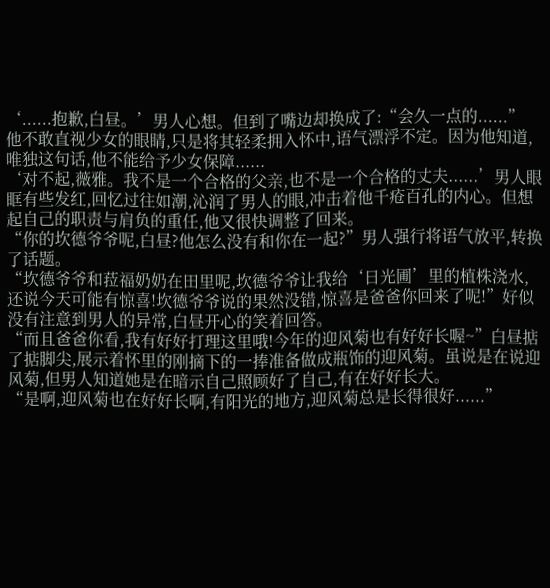‘......抱歉,白昼。’男人心想。但到了嘴边却换成了:“会久一点的......”
他不敢直视少女的眼睛,只是将其轻柔拥入怀中,语气漂浮不定。因为他知道,唯独这句话,他不能给予少女保障......
‘对不起,薇雅。我不是一个合格的父亲,也不是一个合格的丈夫......’男人眼眶有些发红,回忆过往如潮,沁润了男人的眼,冲击着他千疮百孔的内心。但想起自己的职责与肩负的重任,他又很快调整了回来。
“你的坎德爷爷呢,白昼?他怎么没有和你在一起?”男人强行将语气放平,转换了话题。
“坎德爷爷和菈福奶奶在田里呢,坎德爷爷让我给‘日光圃’里的植株浇水,还说今天可能有惊喜!坎德爷爷说的果然没错,惊喜是爸爸你回来了呢!”好似没有注意到男人的异常,白昼开心的笑着回答。
“而且爸爸你看,我有好好打理这里哦!今年的迎风菊也有好好长喔~”白昼掂了掂脚尖,展示着怀里的刚摘下的一捧准备做成瓶饰的迎风菊。虽说是在说迎风菊,但男人知道她是在暗示自己照顾好了自己,有在好好长大。
“是啊,迎风菊也在好好长啊,有阳光的地方,迎风菊总是长得很好......”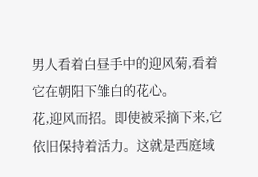男人看着白昼手中的迎风菊,看着它在朝阳下雏白的花心。
花,迎风而招。即使被采摘下来,它依旧保持着活力。这就是西庭域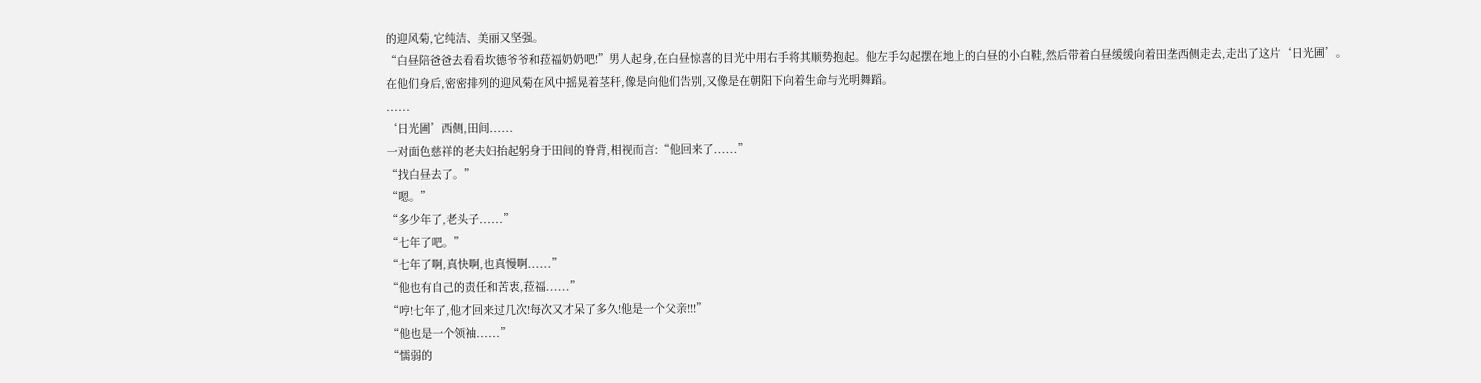的迎风菊,它纯洁、美丽又坚强。
“白昼陪爸爸去看看坎德爷爷和菈福奶奶吧!”男人起身,在白昼惊喜的目光中用右手将其顺势抱起。他左手勾起摆在地上的白昼的小白鞋,然后带着白昼缓缓向着田垄西侧走去,走出了这片‘日光圃’。
在他们身后,密密排列的迎风菊在风中摇晃着茎秆,像是向他们告别,又像是在朝阳下向着生命与光明舞蹈。
......
‘日光圃’西侧,田间......
一对面色慈祥的老夫妇抬起躬身于田间的脊背,相视而言:“他回来了......”
“找白昼去了。”
“嗯。”
“多少年了,老头子......”
“七年了吧。”
“七年了啊,真快啊,也真慢啊......”
“他也有自己的责任和苦衷,菈福......”
“哼!七年了,他才回来过几次!每次又才呆了多久!他是一个父亲!!!”
“他也是一个领袖......”
“懦弱的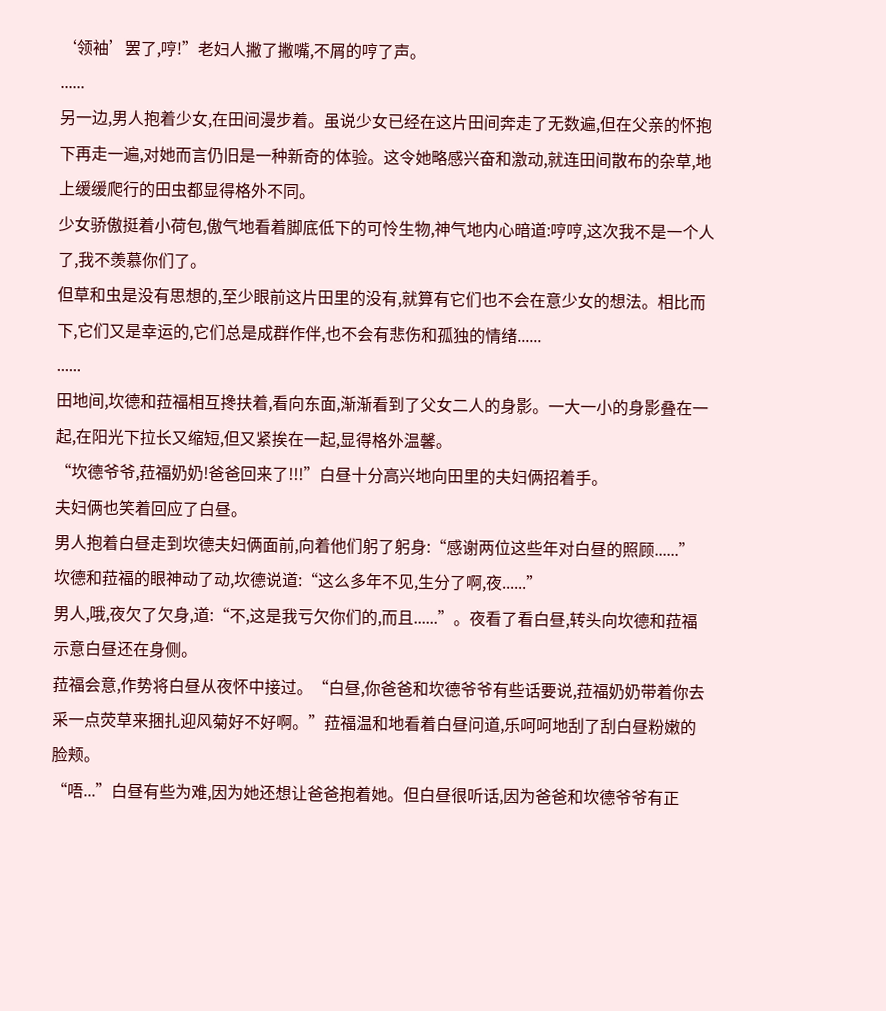‘领袖’罢了,哼!”老妇人撇了撇嘴,不屑的哼了声。
......
另一边,男人抱着少女,在田间漫步着。虽说少女已经在这片田间奔走了无数遍,但在父亲的怀抱下再走一遍,对她而言仍旧是一种新奇的体验。这令她略感兴奋和激动,就连田间散布的杂草,地上缓缓爬行的田虫都显得格外不同。
少女骄傲挺着小荷包,傲气地看着脚底低下的可怜生物,神气地内心暗道:哼哼,这次我不是一个人了,我不羡慕你们了。
但草和虫是没有思想的,至少眼前这片田里的没有,就算有它们也不会在意少女的想法。相比而下,它们又是幸运的,它们总是成群作伴,也不会有悲伤和孤独的情绪......
......
田地间,坎德和菈福相互搀扶着,看向东面,渐渐看到了父女二人的身影。一大一小的身影叠在一起,在阳光下拉长又缩短,但又紧挨在一起,显得格外温馨。
“坎德爷爷,菈福奶奶!爸爸回来了!!!”白昼十分高兴地向田里的夫妇俩招着手。
夫妇俩也笑着回应了白昼。
男人抱着白昼走到坎德夫妇俩面前,向着他们躬了躬身:“感谢两位这些年对白昼的照顾......”
坎德和菈福的眼神动了动,坎德说道:“这么多年不见,生分了啊,夜......”
男人,哦,夜欠了欠身,道:“不,这是我亏欠你们的,而且......”。夜看了看白昼,转头向坎德和菈福示意白昼还在身侧。
菈福会意,作势将白昼从夜怀中接过。“白昼,你爸爸和坎德爷爷有些话要说,菈福奶奶带着你去采一点荧草来捆扎迎风菊好不好啊。”菈福温和地看着白昼问道,乐呵呵地刮了刮白昼粉嫩的脸颊。
“唔...”白昼有些为难,因为她还想让爸爸抱着她。但白昼很听话,因为爸爸和坎德爷爷有正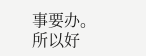事要办。所以好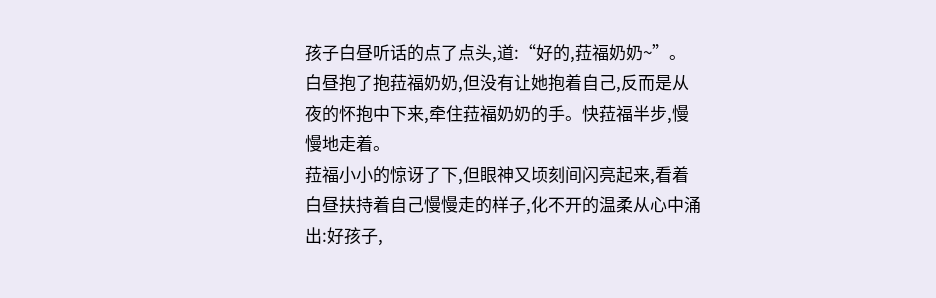孩子白昼听话的点了点头,道:“好的,菈福奶奶~”。
白昼抱了抱菈福奶奶,但没有让她抱着自己,反而是从夜的怀抱中下来,牵住菈福奶奶的手。快菈福半步,慢慢地走着。
菈福小小的惊讶了下,但眼神又顷刻间闪亮起来,看着白昼扶持着自己慢慢走的样子,化不开的温柔从心中涌出:好孩子,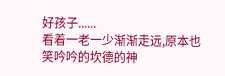好孩子......
看着一老一少渐渐走远,原本也笑吟吟的坎德的神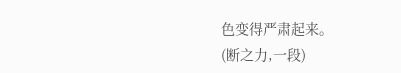色变得严肃起来。
(断之力,一段)